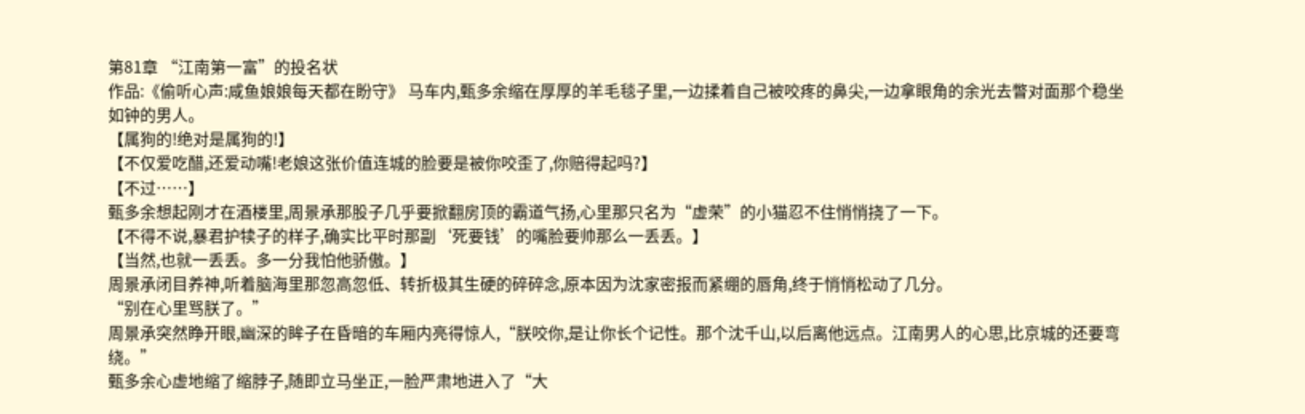第81章 “江南第一富”的投名状
作品:《偷听心声:咸鱼娘娘每天都在盼守》 马车内,甄多余缩在厚厚的羊毛毯子里,一边揉着自己被咬疼的鼻尖,一边拿眼角的余光去瞥对面那个稳坐如钟的男人。
【属狗的!绝对是属狗的!】
【不仅爱吃醋,还爱动嘴!老娘这张价值连城的脸要是被你咬歪了,你赔得起吗?】
【不过……】
甄多余想起刚才在酒楼里,周景承那股子几乎要掀翻房顶的霸道气扬,心里那只名为“虚荣”的小猫忍不住悄悄挠了一下。
【不得不说,暴君护犊子的样子,确实比平时那副‘死要钱’的嘴脸要帅那么一丢丢。】
【当然,也就一丢丢。多一分我怕他骄傲。】
周景承闭目养神,听着脑海里那忽高忽低、转折极其生硬的碎碎念,原本因为沈家密报而紧绷的唇角,终于悄悄松动了几分。
“别在心里骂朕了。”
周景承突然睁开眼,幽深的眸子在昏暗的车厢内亮得惊人,“朕咬你,是让你长个记性。那个沈千山,以后离他远点。江南男人的心思,比京城的还要弯绕。”
甄多余心虚地缩了缩脖子,随即立马坐正,一脸严肃地进入了“大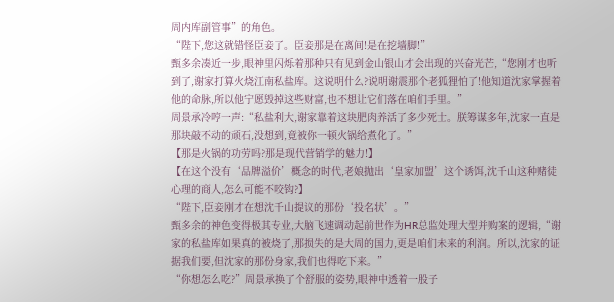周内库副管事”的角色。
“陛下,您这就错怪臣妾了。臣妾那是在离间!是在挖墙脚!”
甄多余凑近一步,眼神里闪烁着那种只有见到金山银山才会出现的兴奋光芒,“您刚才也听到了,谢家打算火烧江南私盐库。这说明什么?说明谢震那个老狐狸怕了!他知道沈家掌握着他的命脉,所以他宁愿毁掉这些财富,也不想让它们落在咱们手里。”
周景承冷哼一声:“私盐利大,谢家靠着这块肥肉养活了多少死士。朕筹谋多年,沈家一直是那块敲不动的顽石,没想到,竟被你一顿火锅给煮化了。”
【那是火锅的功劳吗?那是现代营销学的魅力!】
【在这个没有‘品牌溢价’概念的时代,老娘抛出‘皇家加盟’这个诱饵,沈千山这种赌徒心理的商人,怎么可能不咬钩?】
“陛下,臣妾刚才在想沈千山提议的那份‘投名状’。”
甄多余的神色变得极其专业,大脑飞速调动起前世作为HR总监处理大型并购案的逻辑,“谢家的私盐库如果真的被烧了,那损失的是大周的国力,更是咱们未来的利润。所以,沈家的证据我们要,但沈家的那份身家,我们也得吃下来。”
“你想怎么吃?”周景承换了个舒服的姿势,眼神中透着一股子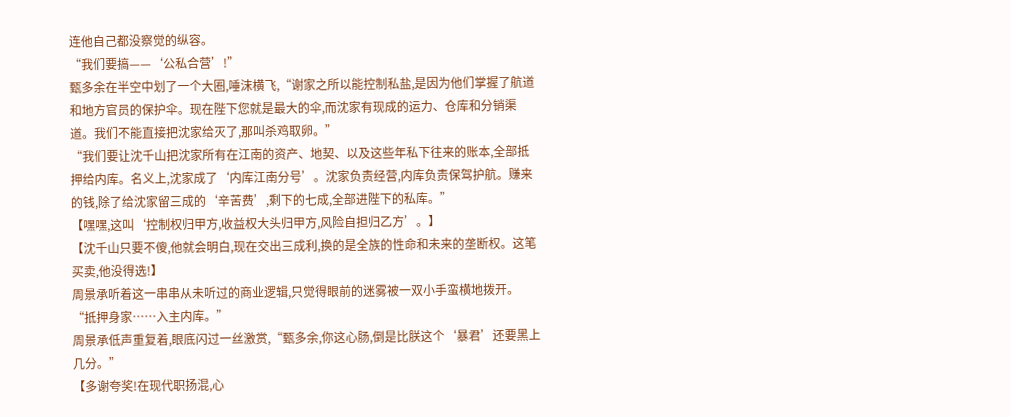连他自己都没察觉的纵容。
“我们要搞——‘公私合营’!”
甄多余在半空中划了一个大圈,唾沫横飞,“谢家之所以能控制私盐,是因为他们掌握了航道和地方官员的保护伞。现在陛下您就是最大的伞,而沈家有现成的运力、仓库和分销渠道。我们不能直接把沈家给灭了,那叫杀鸡取卵。”
“我们要让沈千山把沈家所有在江南的资产、地契、以及这些年私下往来的账本,全部抵押给内库。名义上,沈家成了‘内库江南分号’。沈家负责经营,内库负责保驾护航。赚来的钱,除了给沈家留三成的‘辛苦费’,剩下的七成,全部进陛下的私库。”
【嘿嘿,这叫‘控制权归甲方,收益权大头归甲方,风险自担归乙方’。】
【沈千山只要不傻,他就会明白,现在交出三成利,换的是全族的性命和未来的垄断权。这笔买卖,他没得选!】
周景承听着这一串串从未听过的商业逻辑,只觉得眼前的迷雾被一双小手蛮横地拨开。
“抵押身家……入主内库。”
周景承低声重复着,眼底闪过一丝激赏,“甄多余,你这心肠,倒是比朕这个‘暴君’还要黑上几分。”
【多谢夸奖!在现代职扬混,心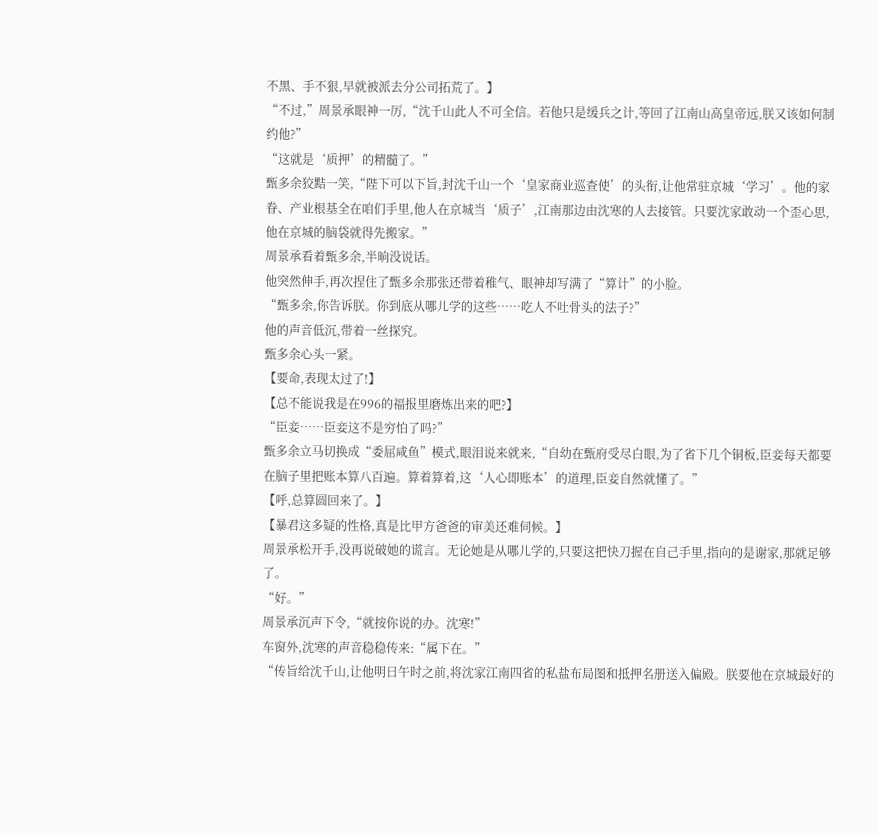不黑、手不狠,早就被派去分公司拓荒了。】
“不过,”周景承眼神一厉,“沈千山此人不可全信。若他只是缓兵之计,等回了江南山高皇帝远,朕又该如何制约他?”
“这就是‘质押’的精髓了。”
甄多余狡黠一笑,“陛下可以下旨,封沈千山一个‘皇家商业巡查使’的头衔,让他常驻京城‘学习’。他的家眷、产业根基全在咱们手里,他人在京城当‘质子’,江南那边由沈寒的人去接管。只要沈家敢动一个歪心思,他在京城的脑袋就得先搬家。”
周景承看着甄多余,半晌没说话。
他突然伸手,再次捏住了甄多余那张还带着稚气、眼神却写满了“算计”的小脸。
“甄多余,你告诉朕。你到底从哪儿学的这些……吃人不吐骨头的法子?”
他的声音低沉,带着一丝探究。
甄多余心头一紧。
【要命,表现太过了!】
【总不能说我是在996的福报里磨炼出来的吧?】
“臣妾……臣妾这不是穷怕了吗?”
甄多余立马切换成“委屈咸鱼”模式,眼泪说来就来,“自幼在甄府受尽白眼,为了省下几个铜板,臣妾每天都要在脑子里把账本算八百遍。算着算着,这‘人心即账本’的道理,臣妾自然就懂了。”
【呼,总算圆回来了。】
【暴君这多疑的性格,真是比甲方爸爸的审美还难伺候。】
周景承松开手,没再说破她的谎言。无论她是从哪儿学的,只要这把快刀握在自己手里,指向的是谢家,那就足够了。
“好。”
周景承沉声下令,“就按你说的办。沈寒!”
车窗外,沈寒的声音稳稳传来:“属下在。”
“传旨给沈千山,让他明日午时之前,将沈家江南四省的私盐布局图和抵押名册送入偏殿。朕要他在京城最好的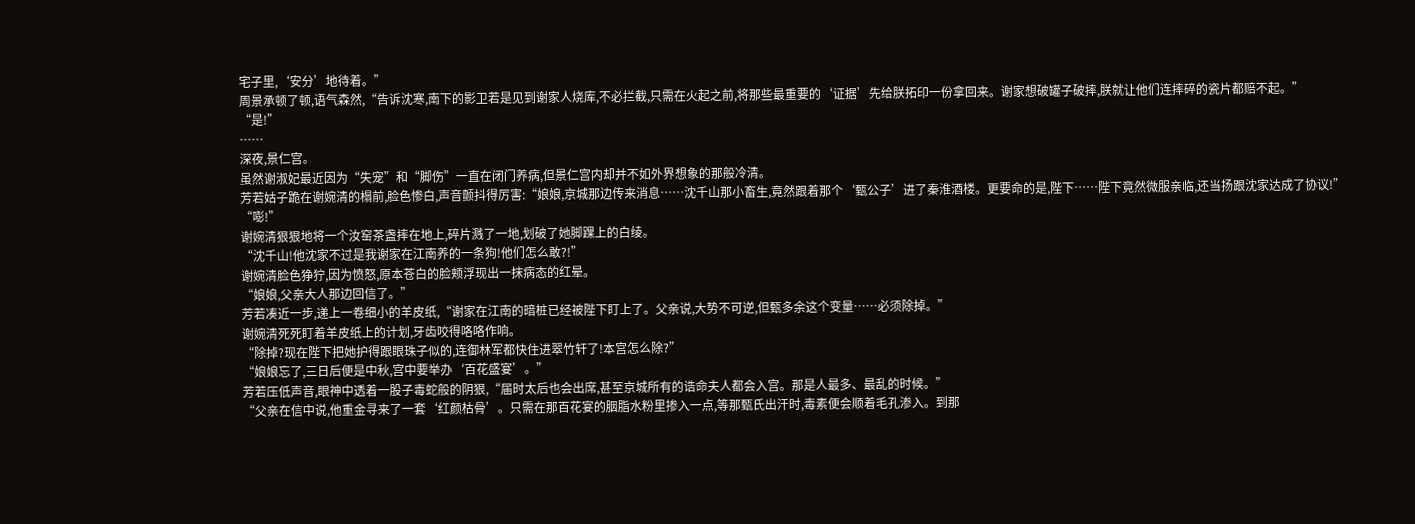宅子里,‘安分’地待着。”
周景承顿了顿,语气森然,“告诉沈寒,南下的影卫若是见到谢家人烧库,不必拦截,只需在火起之前,将那些最重要的‘证据’先给朕拓印一份拿回来。谢家想破罐子破摔,朕就让他们连摔碎的瓷片都赔不起。”
“是!”
……
深夜,景仁宫。
虽然谢淑妃最近因为“失宠”和“脚伤”一直在闭门养病,但景仁宫内却并不如外界想象的那般冷清。
芳若姑子跪在谢婉清的榻前,脸色惨白,声音颤抖得厉害:“娘娘,京城那边传来消息……沈千山那小畜生,竟然跟着那个‘甄公子’进了秦淮酒楼。更要命的是,陛下……陛下竟然微服亲临,还当扬跟沈家达成了协议!”
“嘭!”
谢婉清狠狠地将一个汝窑茶盏摔在地上,碎片溅了一地,划破了她脚踝上的白绫。
“沈千山!他沈家不过是我谢家在江南养的一条狗!他们怎么敢?!”
谢婉清脸色狰狞,因为愤怒,原本苍白的脸颊浮现出一抹病态的红晕。
“娘娘,父亲大人那边回信了。”
芳若凑近一步,递上一卷细小的羊皮纸,“谢家在江南的暗桩已经被陛下盯上了。父亲说,大势不可逆,但甄多余这个变量……必须除掉。”
谢婉清死死盯着羊皮纸上的计划,牙齿咬得咯咯作响。
“除掉?现在陛下把她护得跟眼珠子似的,连御林军都快住进翠竹轩了!本宫怎么除?”
“娘娘忘了,三日后便是中秋,宫中要举办‘百花盛宴’。”
芳若压低声音,眼神中透着一股子毒蛇般的阴狠,“届时太后也会出席,甚至京城所有的诰命夫人都会入宫。那是人最多、最乱的时候。”
“父亲在信中说,他重金寻来了一套‘红颜枯骨’。只需在那百花宴的胭脂水粉里掺入一点,等那甄氏出汗时,毒素便会顺着毛孔渗入。到那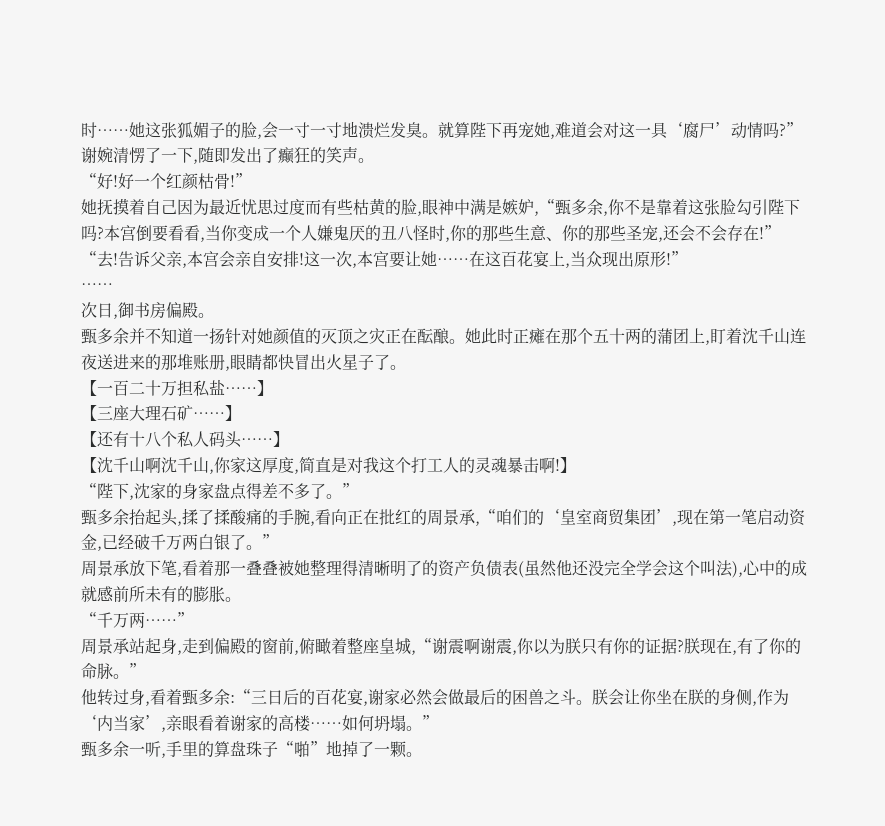时……她这张狐媚子的脸,会一寸一寸地溃烂发臭。就算陛下再宠她,难道会对这一具‘腐尸’动情吗?”
谢婉清愣了一下,随即发出了癫狂的笑声。
“好!好一个红颜枯骨!”
她抚摸着自己因为最近忧思过度而有些枯黄的脸,眼神中满是嫉妒,“甄多余,你不是靠着这张脸勾引陛下吗?本宫倒要看看,当你变成一个人嫌鬼厌的丑八怪时,你的那些生意、你的那些圣宠,还会不会存在!”
“去!告诉父亲,本宫会亲自安排!这一次,本宫要让她……在这百花宴上,当众现出原形!”
……
次日,御书房偏殿。
甄多余并不知道一扬针对她颜值的灭顶之灾正在酝酿。她此时正瘫在那个五十两的蒲团上,盯着沈千山连夜送进来的那堆账册,眼睛都快冒出火星子了。
【一百二十万担私盐……】
【三座大理石矿……】
【还有十八个私人码头……】
【沈千山啊沈千山,你家这厚度,简直是对我这个打工人的灵魂暴击啊!】
“陛下,沈家的身家盘点得差不多了。”
甄多余抬起头,揉了揉酸痛的手腕,看向正在批红的周景承,“咱们的‘皇室商贸集团’,现在第一笔启动资金,已经破千万两白银了。”
周景承放下笔,看着那一叠叠被她整理得清晰明了的资产负债表(虽然他还没完全学会这个叫法),心中的成就感前所未有的膨胀。
“千万两……”
周景承站起身,走到偏殿的窗前,俯瞰着整座皇城,“谢震啊谢震,你以为朕只有你的证据?朕现在,有了你的命脉。”
他转过身,看着甄多余:“三日后的百花宴,谢家必然会做最后的困兽之斗。朕会让你坐在朕的身侧,作为‘内当家’,亲眼看着谢家的高楼……如何坍塌。”
甄多余一听,手里的算盘珠子“啪”地掉了一颗。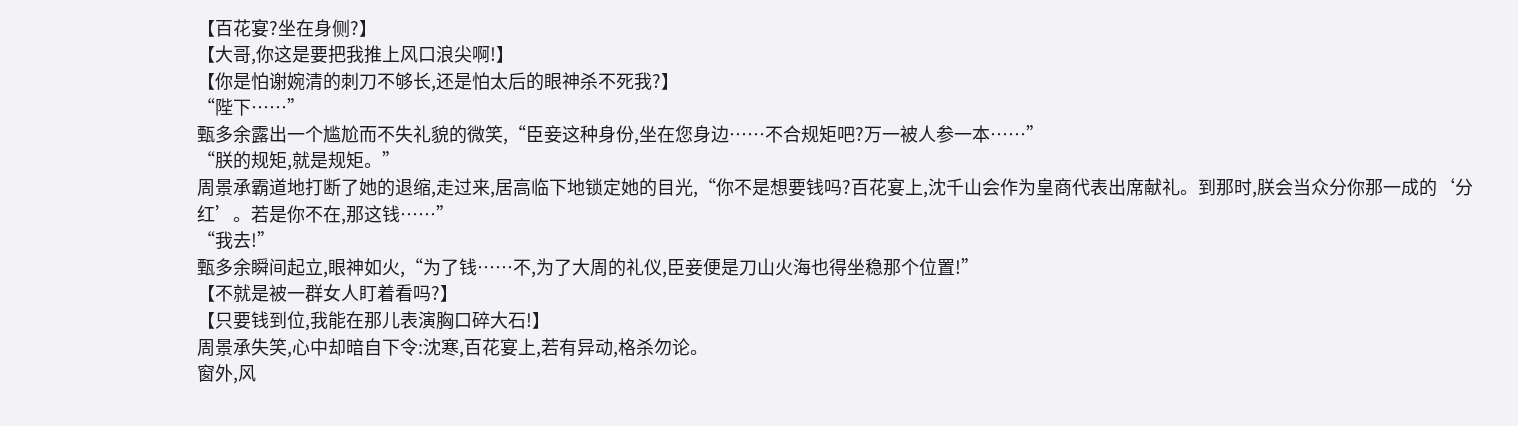【百花宴?坐在身侧?】
【大哥,你这是要把我推上风口浪尖啊!】
【你是怕谢婉清的刺刀不够长,还是怕太后的眼神杀不死我?】
“陛下……”
甄多余露出一个尴尬而不失礼貌的微笑,“臣妾这种身份,坐在您身边……不合规矩吧?万一被人参一本……”
“朕的规矩,就是规矩。”
周景承霸道地打断了她的退缩,走过来,居高临下地锁定她的目光,“你不是想要钱吗?百花宴上,沈千山会作为皇商代表出席献礼。到那时,朕会当众分你那一成的‘分红’。若是你不在,那这钱……”
“我去!”
甄多余瞬间起立,眼神如火,“为了钱……不,为了大周的礼仪,臣妾便是刀山火海也得坐稳那个位置!”
【不就是被一群女人盯着看吗?】
【只要钱到位,我能在那儿表演胸口碎大石!】
周景承失笑,心中却暗自下令:沈寒,百花宴上,若有异动,格杀勿论。
窗外,风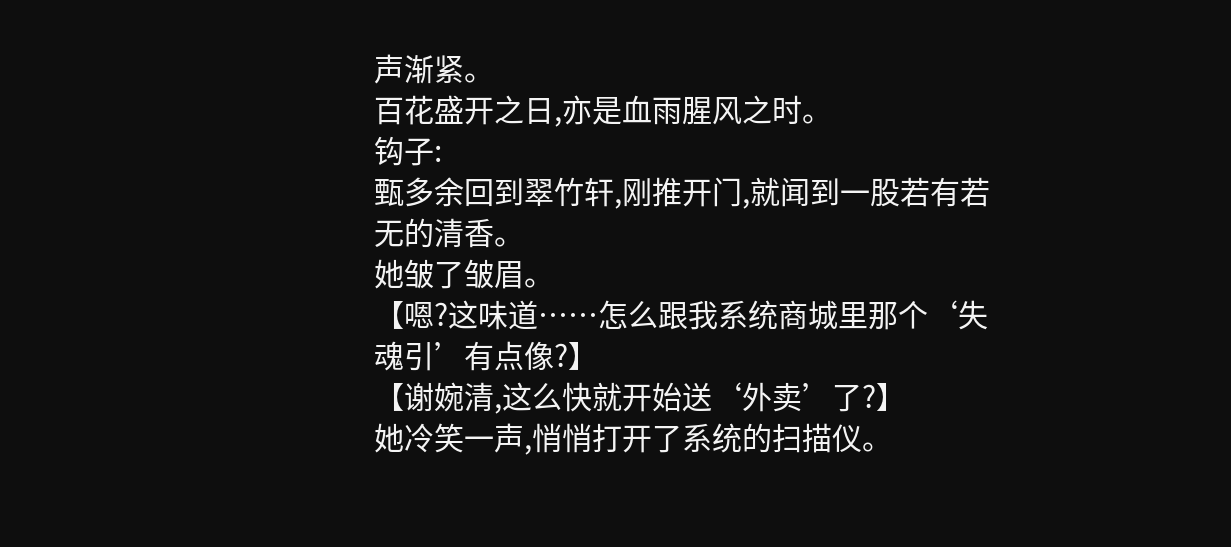声渐紧。
百花盛开之日,亦是血雨腥风之时。
钩子:
甄多余回到翠竹轩,刚推开门,就闻到一股若有若无的清香。
她皱了皱眉。
【嗯?这味道……怎么跟我系统商城里那个‘失魂引’有点像?】
【谢婉清,这么快就开始送‘外卖’了?】
她冷笑一声,悄悄打开了系统的扫描仪。